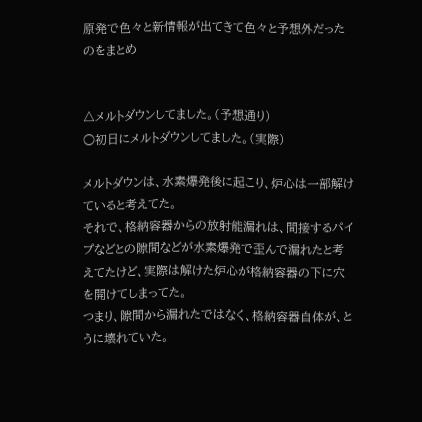原発で色々と新情報が出てきて色々と予想外だったのをまとめ


△メルトダウンしてました。(予想通り)
○初日にメルトダウンしてました。(実際)

メルトダウンは、水素爆発後に起こり、炉心は一部解けていると考えてた。
それで、格納容器からの放射能漏れは、間接するパイプなどとの隙間などが水素爆発で歪んで漏れたと考えてたけど、実際は解けた炉心が格納容器の下に穴を開けてしまってた。
つまり、隙間から漏れたではなく、格納容器自体が、とうに壊れていた。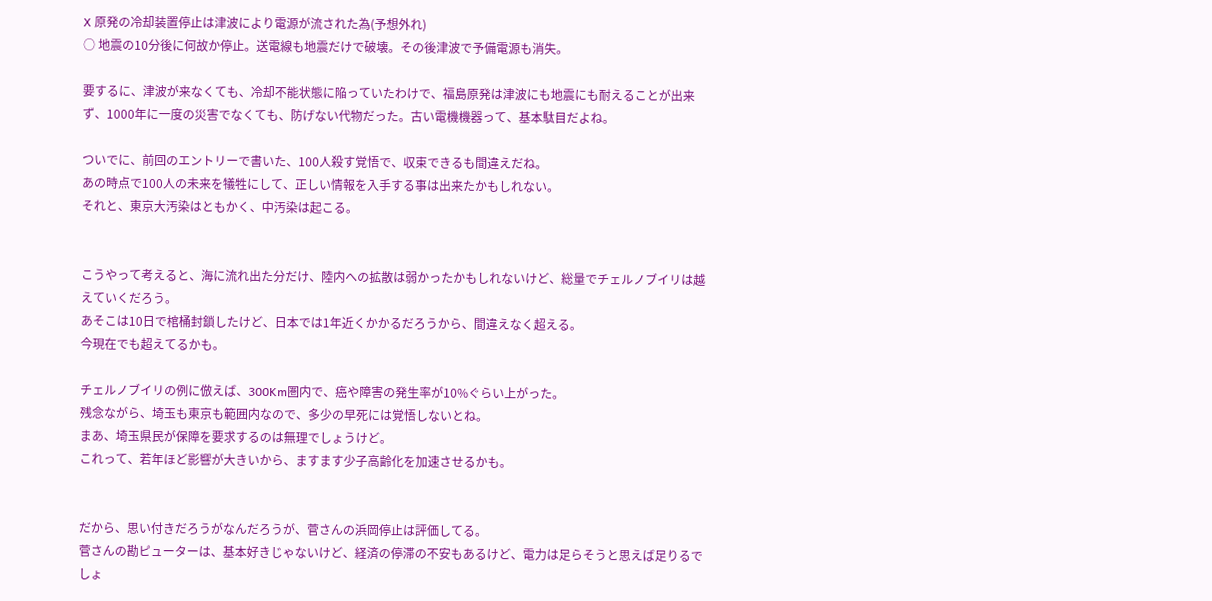X 原発の冷却装置停止は津波により電源が流された為(予想外れ)
○ 地震の10分後に何故か停止。送電線も地震だけで破壊。その後津波で予備電源も消失。

要するに、津波が来なくても、冷却不能状態に陥っていたわけで、福島原発は津波にも地震にも耐えることが出来ず、1000年に一度の災害でなくても、防げない代物だった。古い電機機器って、基本駄目だよね。

ついでに、前回のエントリーで書いた、100人殺す覚悟で、収束できるも間違えだね。
あの時点で100人の未来を犠牲にして、正しい情報を入手する事は出来たかもしれない。
それと、東京大汚染はともかく、中汚染は起こる。


こうやって考えると、海に流れ出た分だけ、陸内への拡散は弱かったかもしれないけど、総量でチェルノブイリは越えていくだろう。
あそこは10日で棺桶封鎖したけど、日本では1年近くかかるだろうから、間違えなく超える。
今現在でも超えてるかも。

チェルノブイリの例に倣えば、300Km圏内で、癌や障害の発生率が10%ぐらい上がった。
残念ながら、埼玉も東京も範囲内なので、多少の早死には覚悟しないとね。
まあ、埼玉県民が保障を要求するのは無理でしょうけど。
これって、若年ほど影響が大きいから、ますます少子高齢化を加速させるかも。


だから、思い付きだろうがなんだろうが、菅さんの浜岡停止は評価してる。
菅さんの勘ピューターは、基本好きじゃないけど、経済の停滞の不安もあるけど、電力は足らそうと思えば足りるでしょ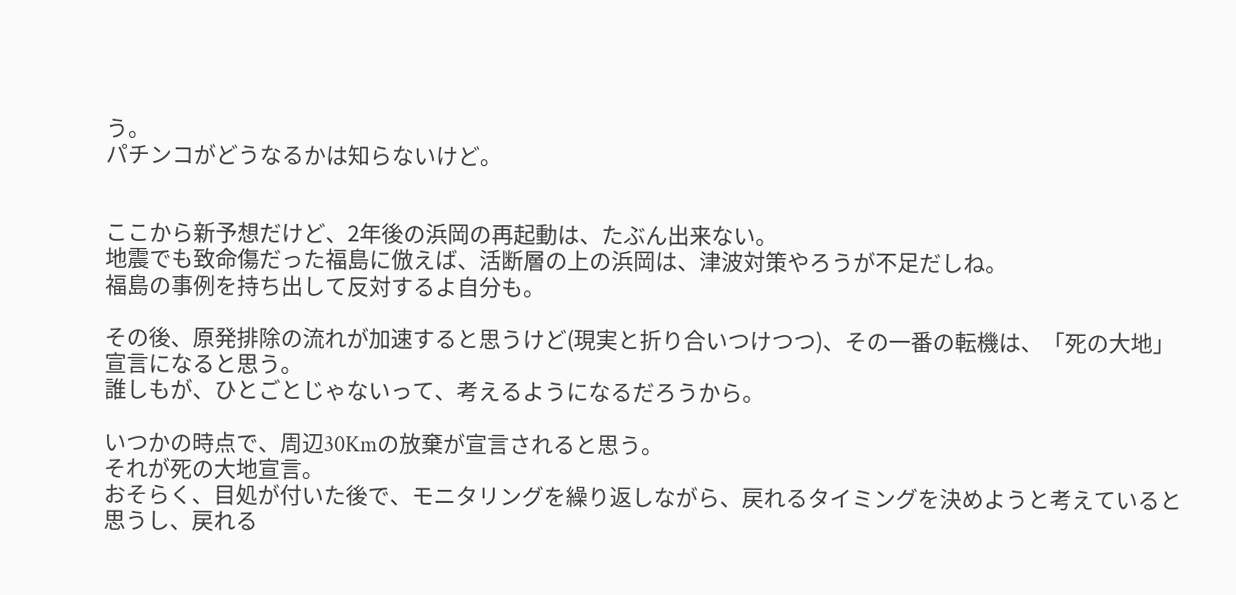う。
パチンコがどうなるかは知らないけど。


ここから新予想だけど、2年後の浜岡の再起動は、たぶん出来ない。
地震でも致命傷だった福島に倣えば、活断層の上の浜岡は、津波対策やろうが不足だしね。
福島の事例を持ち出して反対するよ自分も。

その後、原発排除の流れが加速すると思うけど(現実と折り合いつけつつ)、その一番の転機は、「死の大地」宣言になると思う。
誰しもが、ひとごとじゃないって、考えるようになるだろうから。

いつかの時点で、周辺30Kmの放棄が宣言されると思う。
それが死の大地宣言。
おそらく、目処が付いた後で、モニタリングを繰り返しながら、戻れるタイミングを決めようと考えていると思うし、戻れる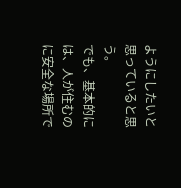ようにしたいと思っていると思う。
でも、基本的には、人が住むのに安全な場所で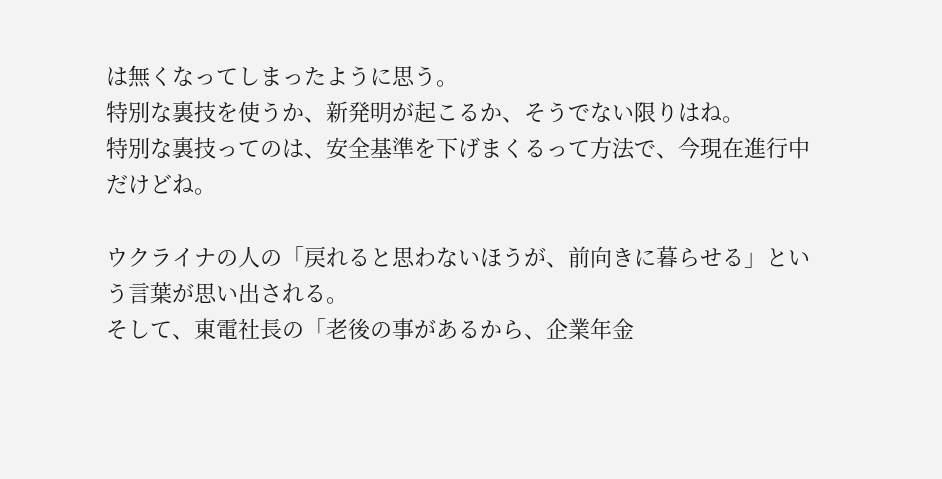は無くなってしまったように思う。
特別な裏技を使うか、新発明が起こるか、そうでない限りはね。
特別な裏技ってのは、安全基準を下げまくるって方法で、今現在進行中だけどね。

ウクライナの人の「戻れると思わないほうが、前向きに暮らせる」という言葉が思い出される。
そして、東電社長の「老後の事があるから、企業年金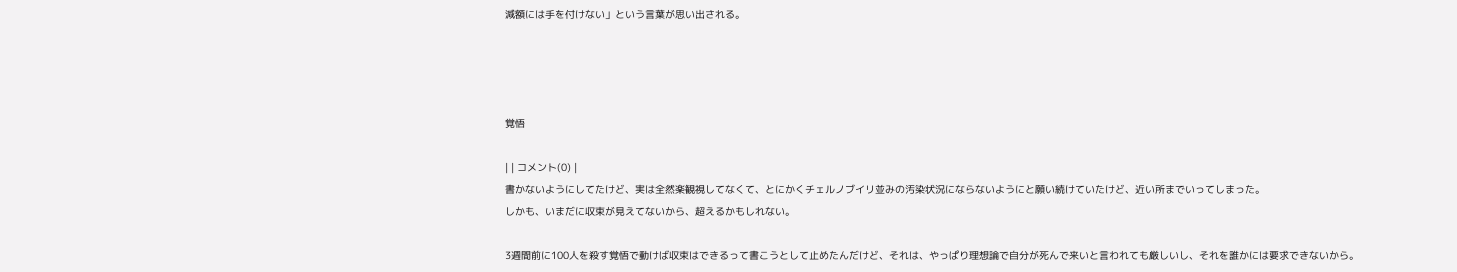減額には手を付けない」という言葉が思い出される。




覚悟

| | コメント(0) |
書かないようにしてたけど、実は全然楽観視してなくて、とにかくチェルノブイリ並みの汚染状況にならないようにと願い続けていたけど、近い所までいってしまった。
しかも、いまだに収束が見えてないから、超えるかもしれない。

3週間前に100人を殺す覚悟で動けば収束はできるって書こうとして止めたんだけど、それは、やっぱり理想論で自分が死んで来いと言われても厳しいし、それを誰かには要求できないから。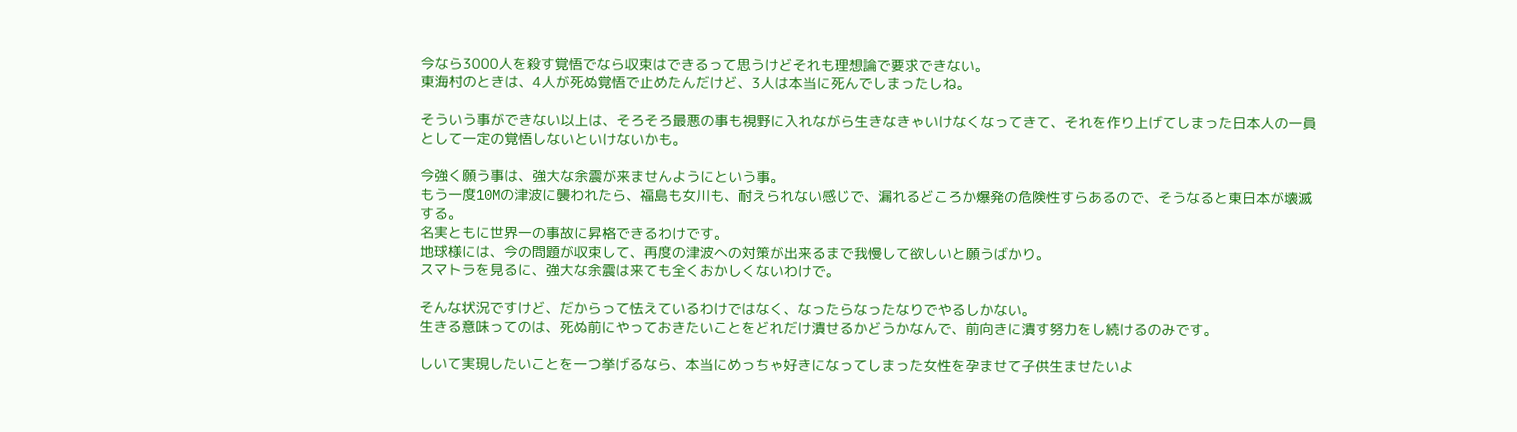今なら3000人を殺す覚悟でなら収束はできるって思うけどそれも理想論で要求できない。
東海村のときは、4人が死ぬ覚悟で止めたんだけど、3人は本当に死んでしまったしね。

そういう事ができない以上は、そろそろ最悪の事も視野に入れながら生きなきゃいけなくなってきて、それを作り上げてしまった日本人の一員として一定の覚悟しないといけないかも。

今強く願う事は、強大な余震が来ませんようにという事。
もう一度10Mの津波に襲われたら、福島も女川も、耐えられない感じで、漏れるどころか爆発の危険性すらあるので、そうなると東日本が壊滅する。
名実ともに世界一の事故に昇格できるわけです。
地球様には、今の問題が収束して、再度の津波への対策が出来るまで我慢して欲しいと願うばかり。
スマトラを見るに、強大な余震は来ても全くおかしくないわけで。

そんな状況ですけど、だからって怯えているわけではなく、なったらなったなりでやるしかない。
生きる意味ってのは、死ぬ前にやっておきたいことをどれだけ潰せるかどうかなんで、前向きに潰す努力をし続けるのみです。

しいて実現したいことを一つ挙げるなら、本当にめっちゃ好きになってしまった女性を孕ませて子供生ませたいよ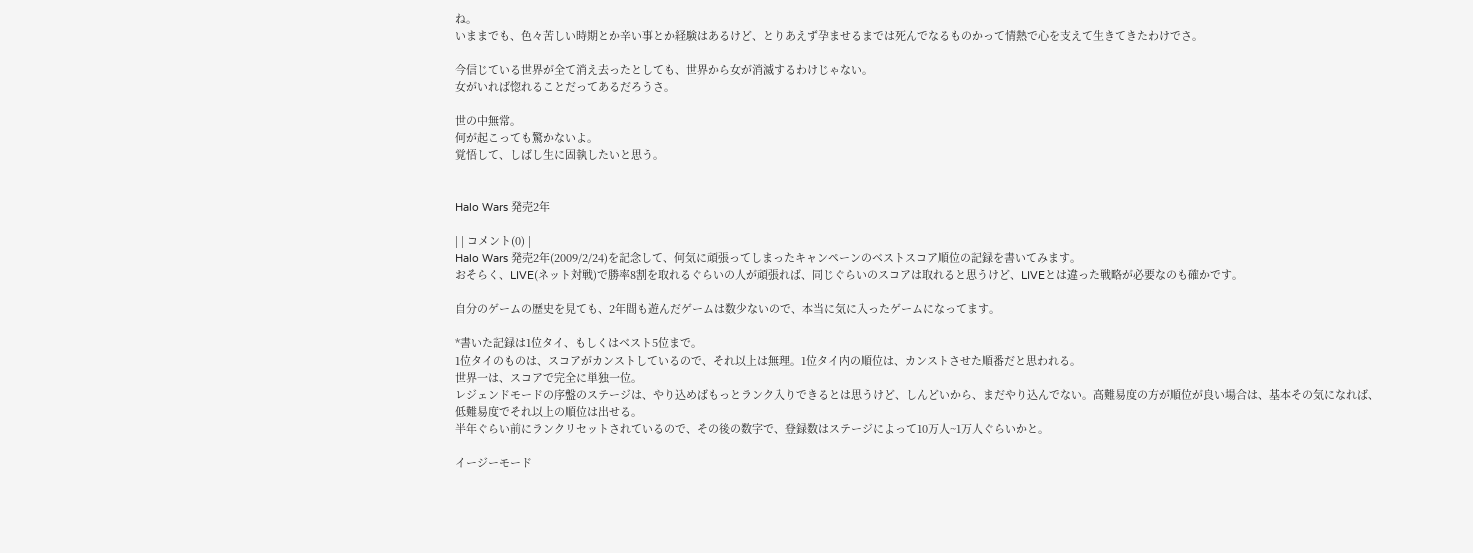ね。
いままでも、色々苦しい時期とか辛い事とか経験はあるけど、とりあえず孕ませるまでは死んでなるものかって情熱で心を支えて生きてきたわけでさ。

今信じている世界が全て消え去ったとしても、世界から女が消滅するわけじゃない。
女がいれば惚れることだってあるだろうさ。

世の中無常。
何が起こっても驚かないよ。
覚悟して、しばし生に固執したいと思う。


Halo Wars 発売2年

| | コメント(0) |
Halo Wars 発売2年(2009/2/24)を記念して、何気に頑張ってしまったキャンペーンのベストスコア順位の記録を書いてみます。
おそらく、LIVE(ネット対戦)で勝率8割を取れるぐらいの人が頑張れば、同じぐらいのスコアは取れると思うけど、LIVEとは違った戦略が必要なのも確かです。

自分のゲームの歴史を見ても、2年間も遊んだゲームは数少ないので、本当に気に入ったゲームになってます。

*書いた記録は1位タイ、もしくはベスト5位まで。
1位タイのものは、スコアがカンストしているので、それ以上は無理。1位タイ内の順位は、カンストさせた順番だと思われる。
世界一は、スコアで完全に単独一位。
レジェンドモードの序盤のステージは、やり込めばもっとランク入りできるとは思うけど、しんどいから、まだやり込んでない。高難易度の方が順位が良い場合は、基本その気になれば、低難易度でそれ以上の順位は出せる。
半年ぐらい前にランクリセットされているので、その後の数字で、登録数はステージによって10万人~1万人ぐらいかと。

イージーモード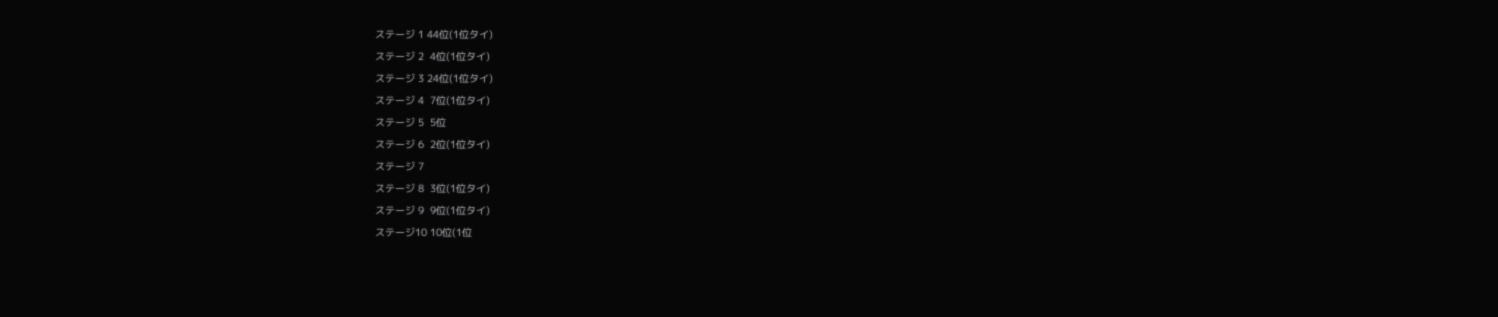ステージ 1 44位(1位タイ)
ステージ 2  4位(1位タイ)
ステージ 3 24位(1位タイ)
ステージ 4  7位(1位タイ)
ステージ 5  5位
ステージ 6  2位(1位タイ)
ステージ 7
ステージ 8  3位(1位タイ)
ステージ 9  9位(1位タイ)
ステージ10 10位(1位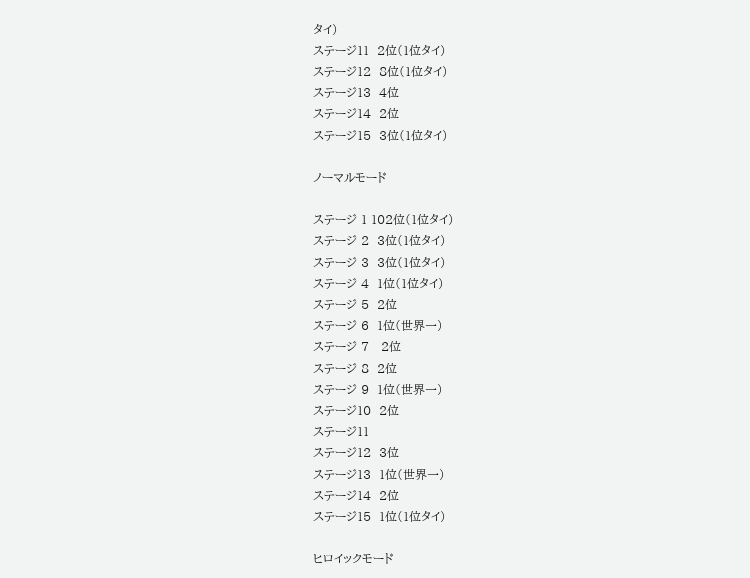タイ)
ステージ11  2位(1位タイ)
ステージ12  8位(1位タイ)
ステージ13  4位
ステージ14  2位
ステージ15  3位(1位タイ)

ノーマルモード

ステージ 1 102位(1位タイ)
ステージ 2  3位(1位タイ)
ステージ 3  3位(1位タイ)
ステージ 4  1位(1位タイ)
ステージ 5  2位
ステージ 6  1位(世界一)
ステージ 7   2位
ステージ 8  2位
ステージ 9  1位(世界一)
ステージ10  2位
ステージ11
ステージ12  3位
ステージ13  1位(世界一)
ステージ14  2位
ステージ15  1位(1位タイ)

ヒロイックモード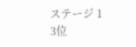ステージ 1  3位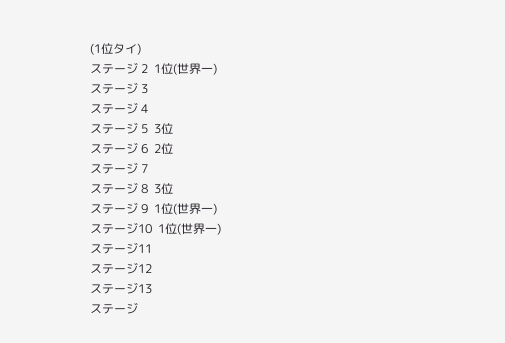(1位タイ)
ステージ 2  1位(世界一)
ステージ 3
ステージ 4
ステージ 5  3位
ステージ 6  2位
ステージ 7
ステージ 8  3位
ステージ 9  1位(世界一)
ステージ10  1位(世界一)
ステージ11
ステージ12
ステージ13
ステージ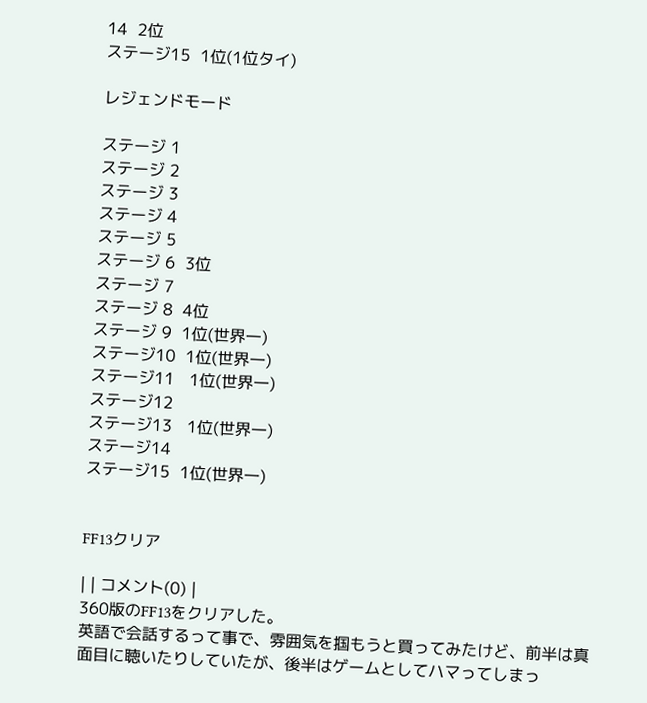14  2位
ステージ15  1位(1位タイ)

レジェンドモード

ステージ 1
ステージ 2
ステージ 3
ステージ 4
ステージ 5
ステージ 6  3位
ステージ 7
ステージ 8  4位
ステージ 9  1位(世界一)
ステージ10  1位(世界一)
ステージ11   1位(世界一)
ステージ12
ステージ13   1位(世界一)
ステージ14
ステージ15  1位(世界一)


FF13クリア

| | コメント(0) |
360版のFF13をクリアした。
英語で会話するって事で、雰囲気を掴もうと買ってみたけど、前半は真面目に聴いたりしていたが、後半はゲームとしてハマってしまっ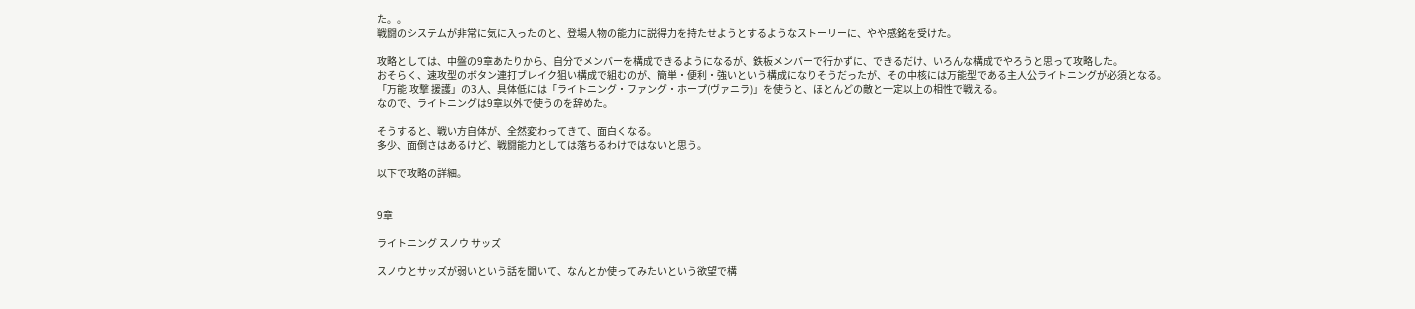た。。
戦闘のシステムが非常に気に入ったのと、登場人物の能力に説得力を持たせようとするようなストーリーに、やや感銘を受けた。

攻略としては、中盤の9章あたりから、自分でメンバーを構成できるようになるが、鉄板メンバーで行かずに、できるだけ、いろんな構成でやろうと思って攻略した。
おそらく、速攻型のボタン連打ブレイク狙い構成で組むのが、簡単・便利・強いという構成になりそうだったが、その中核には万能型である主人公ライトニングが必須となる。
「万能 攻撃 援護」の3人、具体低には「ライトニング・ファング・ホープ(ヴァニラ)」を使うと、ほとんどの敵と一定以上の相性で戦える。
なので、ライトニングは9章以外で使うのを辞めた。

そうすると、戦い方自体が、全然変わってきて、面白くなる。
多少、面倒さはあるけど、戦闘能力としては落ちるわけではないと思う。

以下で攻略の詳細。


9章

ライトニング スノウ サッズ

スノウとサッズが弱いという話を聞いて、なんとか使ってみたいという欲望で構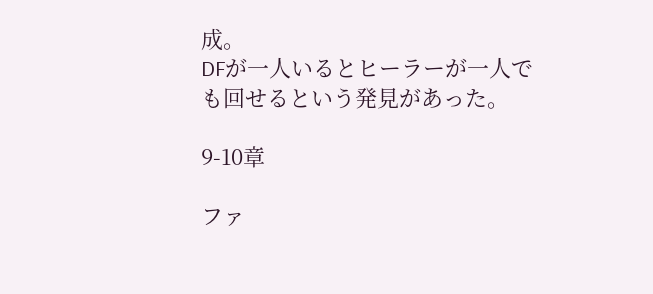成。
DFが一人いるとヒーラーが一人でも回せるという発見があった。

9-10章

ファ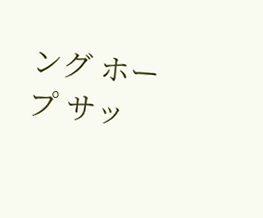ング ホープ サッ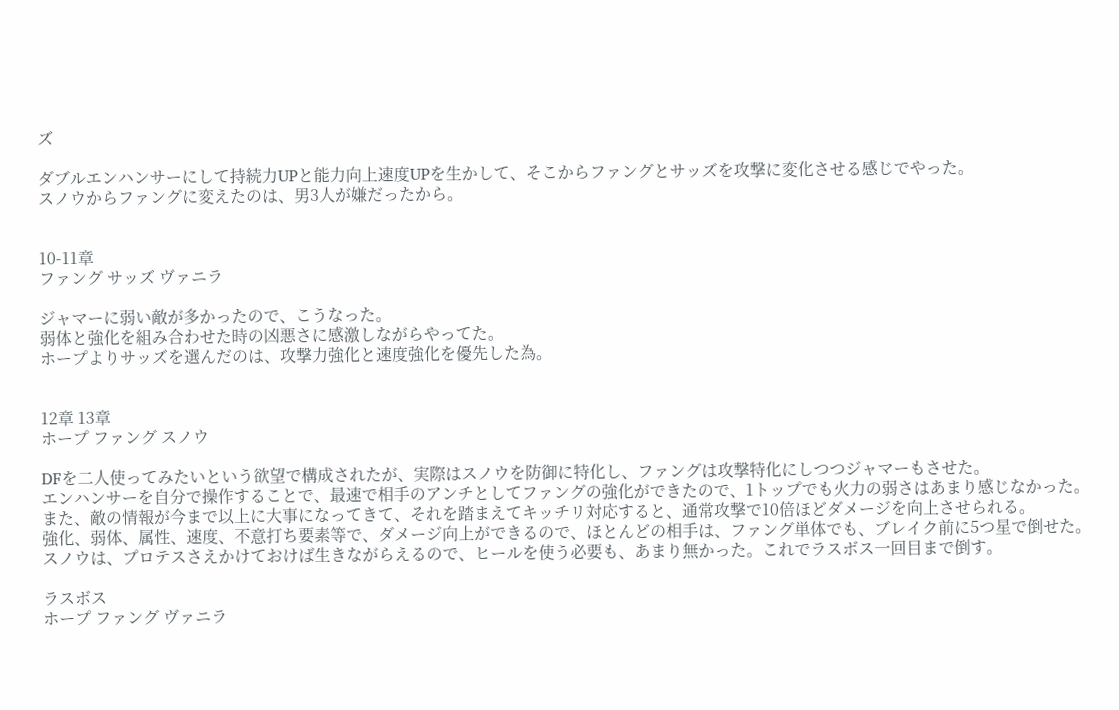ズ

ダブルエンハンサーにして持続力UPと能力向上速度UPを生かして、そこからファングとサッズを攻撃に変化させる感じでやった。
スノウからファングに変えたのは、男3人が嫌だったから。


10-11章
ファング サッズ ヴァニラ

ジャマーに弱い敵が多かったので、こうなった。
弱体と強化を組み合わせた時の凶悪さに感激しながらやってた。
ホープよりサッズを選んだのは、攻撃力強化と速度強化を優先した為。


12章 13章
ホープ ファング スノウ

DFを二人使ってみたいという欲望で構成されたが、実際はスノウを防御に特化し、ファングは攻撃特化にしつつジャマーもさせた。
エンハンサーを自分で操作することで、最速で相手のアンチとしてファングの強化ができたので、1トップでも火力の弱さはあまり感じなかった。
また、敵の情報が今まで以上に大事になってきて、それを踏まえてキッチリ対応すると、通常攻撃で10倍ほどダメージを向上させられる。
強化、弱体、属性、速度、不意打ち要素等で、ダメージ向上ができるので、ほとんどの相手は、ファング単体でも、ブレイク前に5つ星で倒せた。
スノウは、プロテスさえかけておけば生きながらえるので、ヒールを使う必要も、あまり無かった。これでラスボス一回目まで倒す。

ラスボス
ホープ ファング ヴァニラ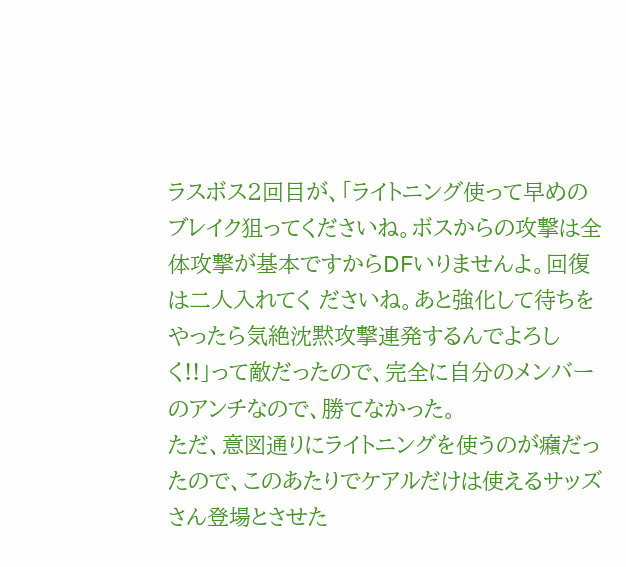ラスボス2回目が、「ライトニング使って早めのブレイク狙ってくださいね。ボスからの攻撃は全体攻撃が基本ですからDFいりませんよ。回復は二人入れてく ださいね。あと強化して待ちをやったら気絶沈黙攻撃連発するんでよろしく!!」って敵だったので、完全に自分のメンバーのアンチなので、勝てなかった。
ただ、意図通りにライトニングを使うのが癪だったので、このあたりでケアルだけは使えるサッズさん登場とさせた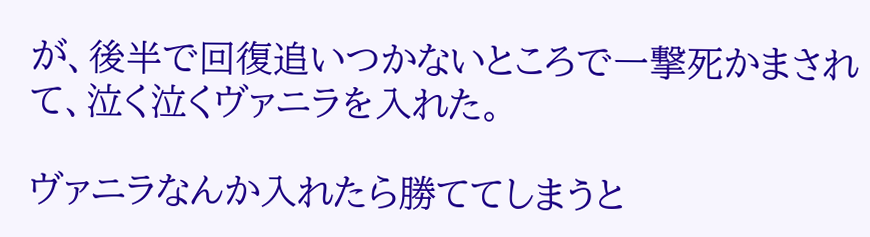が、後半で回復追いつかないところで一撃死かまされて、泣く泣くヴァニラを入れた。

ヴァニラなんか入れたら勝ててしまうと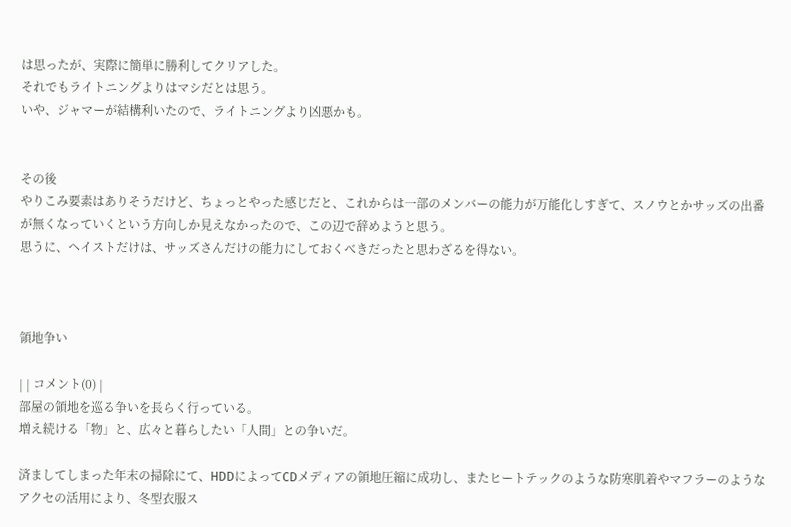は思ったが、実際に簡単に勝利してクリアした。
それでもライトニングよりはマシだとは思う。
いや、ジャマーが結構利いたので、ライトニングより凶悪かも。


その後
やりこみ要素はありそうだけど、ちょっとやった感じだと、これからは一部のメンバーの能力が万能化しすぎて、スノウとかサッズの出番が無くなっていくという方向しか見えなかったので、この辺で辞めようと思う。
思うに、ヘイストだけは、サッズさんだけの能力にしておくべきだったと思わざるを得ない。



領地争い

| | コメント(0) |
部屋の領地を巡る争いを長らく行っている。
増え続ける「物」と、広々と暮らしたい「人間」との争いだ。

済ましてしまった年末の掃除にて、HDDによってCDメディアの領地圧縮に成功し、またヒートテックのような防寒肌着やマフラーのようなアクセの活用により、冬型衣服ス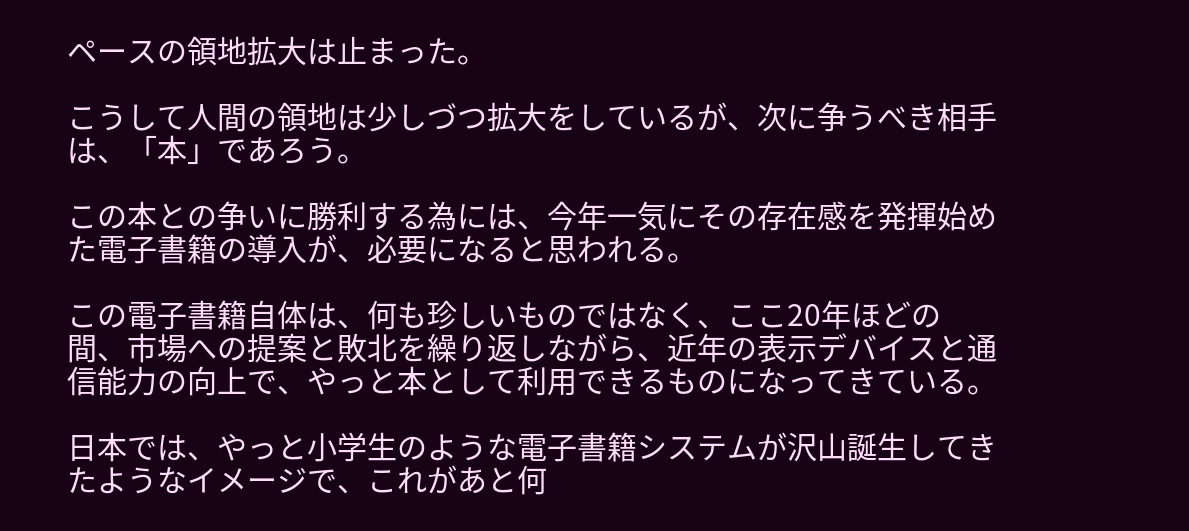ペースの領地拡大は止まった。

こうして人間の領地は少しづつ拡大をしているが、次に争うべき相手は、「本」であろう。

この本との争いに勝利する為には、今年一気にその存在感を発揮始めた電子書籍の導入が、必要になると思われる。

この電子書籍自体は、何も珍しいものではなく、ここ20年ほどの間、市場への提案と敗北を繰り返しながら、近年の表示デバイスと通信能力の向上で、やっと本として利用できるものになってきている。

日本では、やっと小学生のような電子書籍システムが沢山誕生してきたようなイメージで、これがあと何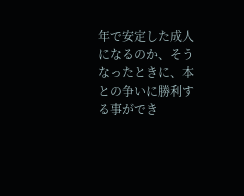年で安定した成人になるのか、そうなったときに、本との争いに勝利する事ができ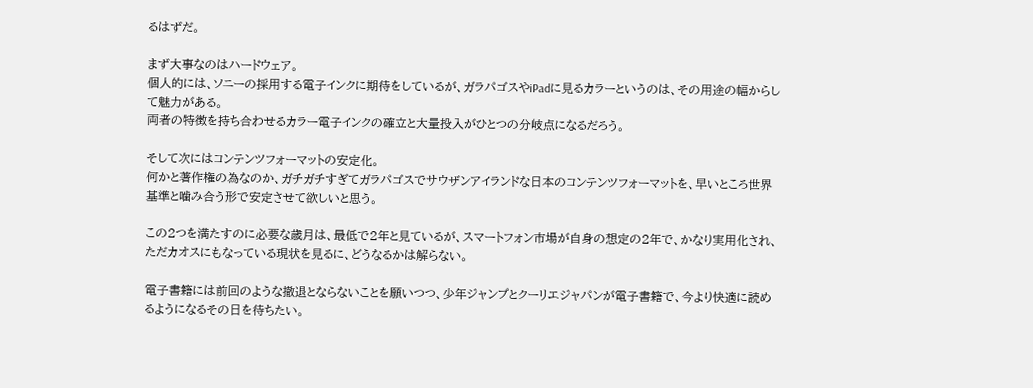るはずだ。

まず大事なのはハードウェア。
個人的には、ソニーの採用する電子インクに期待をしているが、ガラパゴスやiPadに見るカラーというのは、その用途の幅からして魅力がある。
両者の特徴を持ち合わせるカラー電子インクの確立と大量投入がひとつの分岐点になるだろう。

そして次にはコンテンツフォーマットの安定化。
何かと著作権の為なのか、ガチガチすぎてガラパゴスでサウザンアイランドな日本のコンテンツフォーマットを、早いところ世界基準と噛み合う形で安定させて欲しいと思う。

この2つを満たすのに必要な歳月は、最低で2年と見ているが、スマートフォン市場が自身の想定の2年で、かなり実用化され、ただカオスにもなっている現状を見るに、どうなるかは解らない。

電子書籍には前回のような撤退とならないことを願いつつ、少年ジャンプとクーリエジャパンが電子書籍で、今より快適に読めるようになるその日を待ちたい。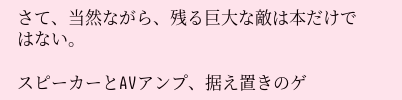さて、当然ながら、残る巨大な敵は本だけではない。

スピーカーとAVアンプ、据え置きのゲ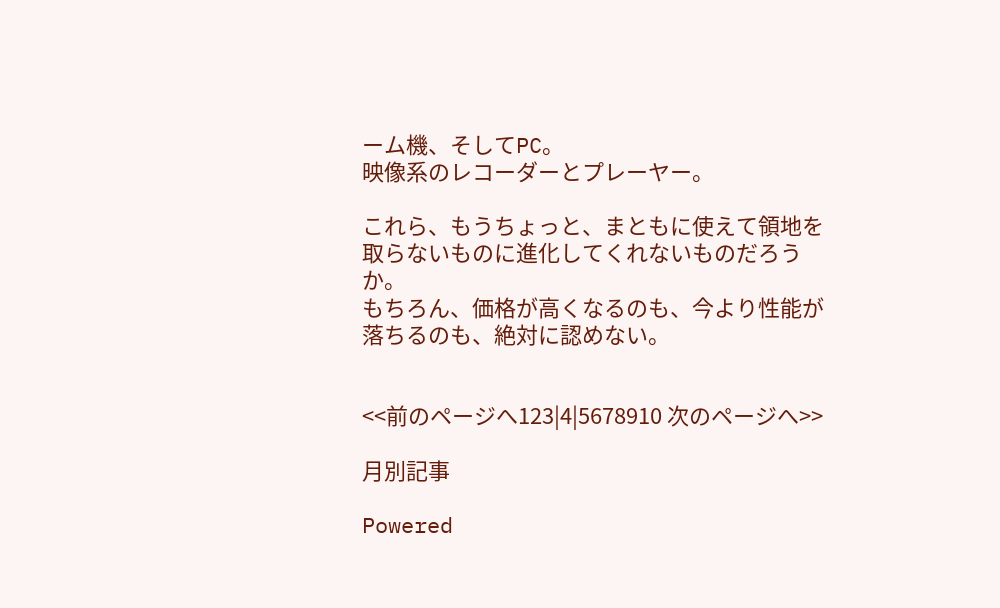ーム機、そしてPC。
映像系のレコーダーとプレーヤー。

これら、もうちょっと、まともに使えて領地を取らないものに進化してくれないものだろうか。
もちろん、価格が高くなるのも、今より性能が落ちるのも、絶対に認めない。


<<前のページへ123|4|5678910 次のページへ>>

月別記事

Powered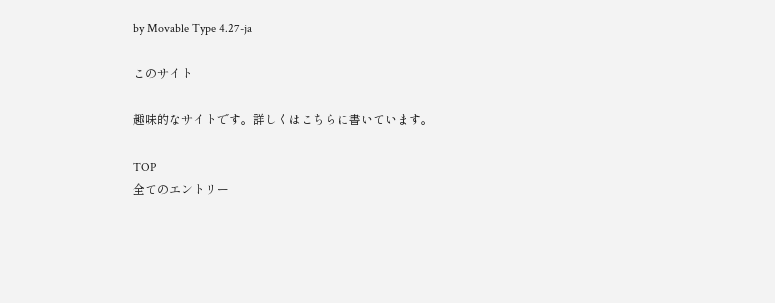by Movable Type 4.27-ja

このサイト

趣味的なサイトです。詳しくはこちらに書いています。

TOP
全てのエントリー